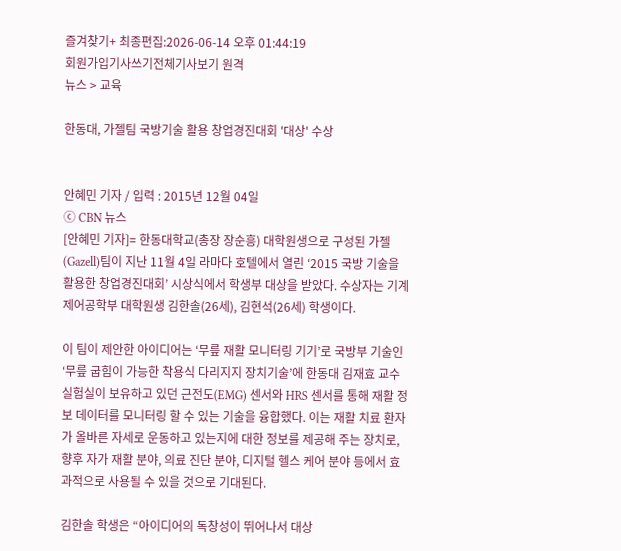즐겨찾기+ 최종편집:2026-06-14 오후 01:44:19
회원가입기사쓰기전체기사보기 원격
뉴스 > 교육

한동대, 가젤팀 국방기술 활용 창업경진대회 '대상' 수상


안혜민 기자 / 입력 : 2015년 12월 04일
ⓒ CBN 뉴스
[안혜민 기자]= 한동대학교(총장 장순흥) 대학원생으로 구성된 가젤(Gazell)팀이 지난 11월 4일 라마다 호텔에서 열린 ‘2015 국방 기술을 활용한 창업경진대회’ 시상식에서 학생부 대상을 받았다. 수상자는 기계제어공학부 대학원생 김한솔(26세), 김현석(26세) 학생이다.

이 팀이 제안한 아이디어는 ‘무릎 재활 모니터링 기기’로 국방부 기술인 ‘무릎 굽힘이 가능한 착용식 다리지지 장치기술’에 한동대 김재효 교수 실험실이 보유하고 있던 근전도(EMG) 센서와 HRS 센서를 통해 재활 정보 데이터를 모니터링 할 수 있는 기술을 융합했다. 이는 재활 치료 환자가 올바른 자세로 운동하고 있는지에 대한 정보를 제공해 주는 장치로, 향후 자가 재활 분야, 의료 진단 분야, 디지털 헬스 케어 분야 등에서 효과적으로 사용될 수 있을 것으로 기대된다.

김한솔 학생은 “아이디어의 독창성이 뛰어나서 대상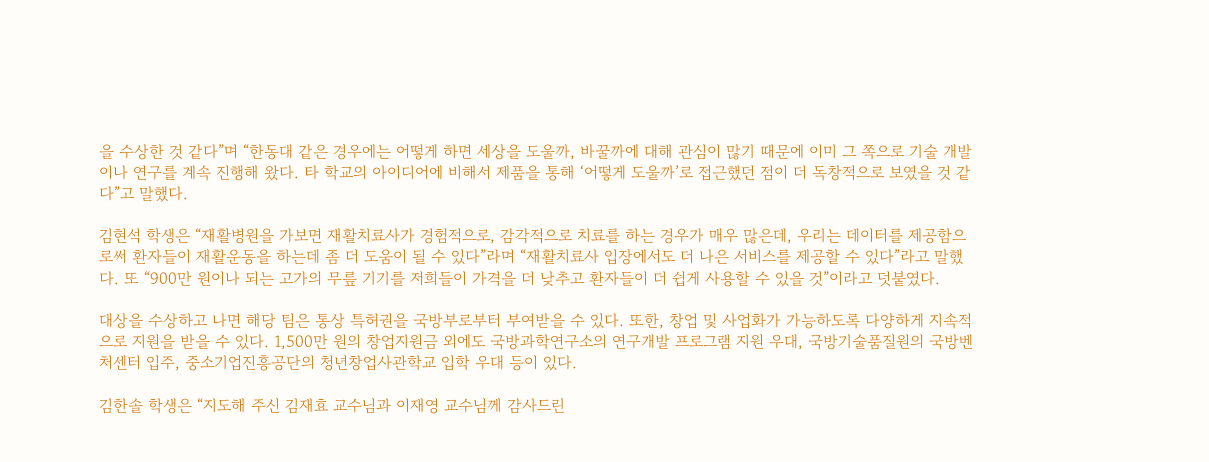을 수상한 것 같다”며 “한동대 같은 경우에는 어떻게 하면 세상을 도울까, 바꿀까에 대해 관심이 많기 때문에 이미 그 쪽으로 기술 개발이나 연구를 계속 진행해 왔다. 타 학교의 아이디어에 비해서 제품을 통해 ‘어떻게 도울까’로 접근했던 점이 더 독창적으로 보였을 것 같다”고 말했다.

김현석 학생은 “재활병원을 가보면 재활치료사가 경험적으로, 감각적으로 치료를 하는 경우가 매우 많은데, 우리는 데이터를 제공함으로써 환자들이 재활운동을 하는데 좀 더 도움이 될 수 있다”라며 “재활치료사 입장에서도 더 나은 서비스를 제공할 수 있다”라고 말했다. 또 “900만 원이나 되는 고가의 무릎 기기를 저희들이 가격을 더 낮추고 환자들이 더 쉽게 사용할 수 있을 것”이라고 덧붙였다.

대상을 수상하고 나면 해당 팀은 통상 특허권을 국방부로부터 부여받을 수 있다. 또한, 창업 및 사업화가 가능하도록 다양하게 지속적으로 지원을 받을 수 있다. 1,500만 원의 창업지원금 외에도 국방과학연구소의 연구개발 프로그램 지원 우대, 국방기술품질원의 국방벤처센터 입주, 중소기업진흥공단의 청년창업사관학교 입학 우대 등이 있다.

김한솔 학생은 “지도해 주신 김재효 교수님과 이재영 교수님께 감사드린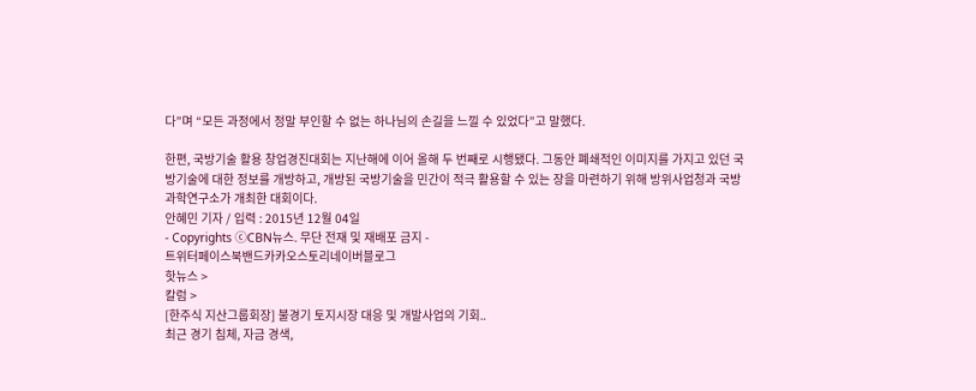다”며 “모든 과정에서 정말 부인할 수 없는 하나님의 손길을 느낄 수 있었다”고 말했다.

한편, 국방기술 활용 창업경진대회는 지난해에 이어 올해 두 번째로 시행됐다. 그동안 폐쇄적인 이미지를 가지고 있던 국방기술에 대한 정보를 개방하고, 개방된 국방기술을 민간이 적극 활용할 수 있는 장을 마련하기 위해 방위사업청과 국방과학연구소가 개최한 대회이다.
안혜민 기자 / 입력 : 2015년 12월 04일
- Copyrights ⓒCBN뉴스. 무단 전재 및 재배포 금지 -
트위터페이스북밴드카카오스토리네이버블로그
핫뉴스 >
칼럼 >
[한주식 지산그룹회장] 불경기 토지시장 대응 및 개발사업의 기회..
최근 경기 침체, 자금 경색,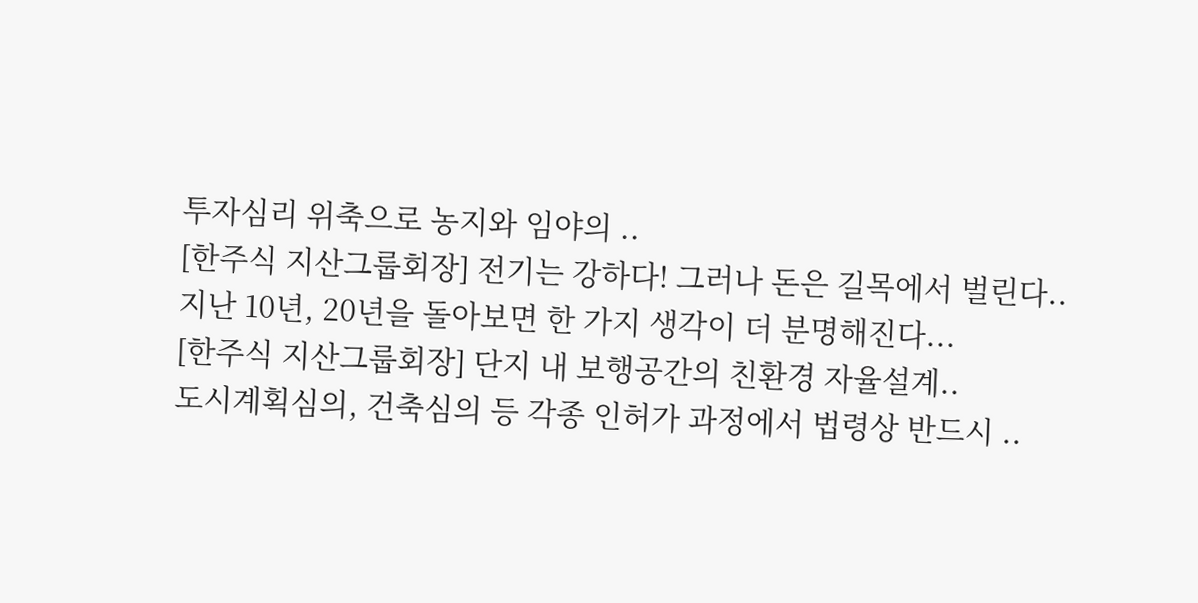투자심리 위축으로 농지와 임야의 ..
[한주식 지산그룹회장] 전기는 강하다! 그러나 돈은 길목에서 벌린다..
지난 10년, 20년을 돌아보면 한 가지 생각이 더 분명해진다...
[한주식 지산그룹회장] 단지 내 보행공간의 친환경 자율설계..
도시계획심의, 건축심의 등 각종 인허가 과정에서 법령상 반드시 ..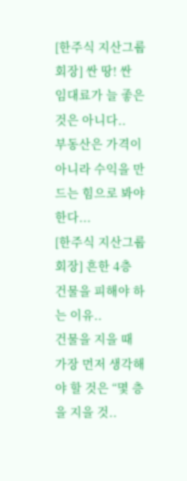[한주식 지산그룹회장] 싼 땅! 싼 임대료가 늘 좋은 것은 아니다..
부동산은 가격이 아니라 수익을 만드는 힘으로 봐야 한다...
[한주식 지산그룹회장] 흔한 4층 건물을 피해야 하는 이유..
건물을 지을 때 가장 먼저 생각해야 할 것은 “몇 층을 지을 것..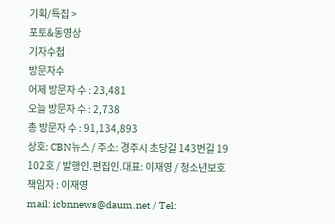기획/특집 >
포토&동영상
기자수첩
방문자수
어제 방문자 수 : 23,481
오늘 방문자 수 : 2,738
총 방문자 수 : 91,134,893
상호: CBN뉴스 / 주소: 경주시 초당길 143번길 19 102호 / 발행인.편집인.대표: 이재영 / 청소년보호책임자 : 이재영
mail: icbnnews@daum.net / Tel: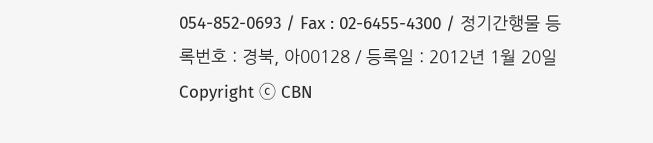054-852-0693 / Fax : 02-6455-4300 / 정기간행물 등록번호 : 경북, 아00128 / 등록일 : 2012년 1월 20일
Copyright ⓒ CBN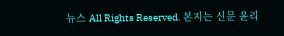뉴스 All Rights Reserved. 본지는 신문 윤리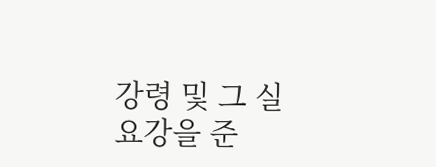강령 및 그 실요강을 준